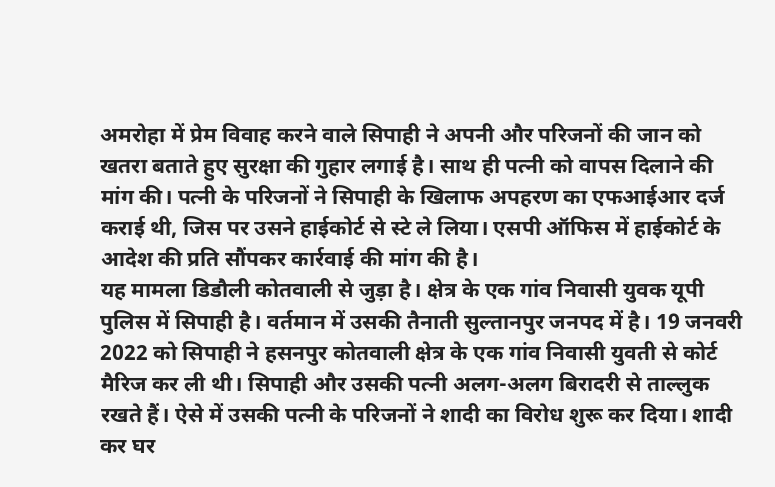अमरोहा में प्रेम विवाह करने वाले सिपाही ने अपनी और परिजनों की जान को खतरा बताते हुए सुरक्षा की गुहार लगाई है। साथ ही पत्नी को वापस दिलाने की मांग की। पत्नी के परिजनों ने सिपाही के खिलाफ अपहरण का एफआईआर दर्ज कराई थी, जिस पर उसने हाईकोर्ट से स्टे ले लिया। एसपी ऑफिस में हाईकोर्ट के आदेश की प्रति सौंपकर कार्रवाई की मांग की है।
यह मामला डिडौली कोतवाली से जुड़ा है। क्षेत्र के एक गांव निवासी युवक यूपी पुलिस में सिपाही है। वर्तमान में उसकी तैनाती सुल्तानपुर जनपद में है। 19 जनवरी 2022 को सिपाही ने हसनपुर कोतवाली क्षेत्र के एक गांव निवासी युवती से कोर्ट मैरिज कर ली थी। सिपाही और उसकी पत्नी अलग-अलग बिरादरी से ताल्लुक रखते हैं। ऐसे में उसकी पत्नी के परिजनों ने शादी का विरोध शुरू कर दिया। शादी कर घर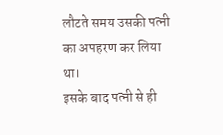लौटते समय उसकी पत्नी का अपहरण कर लिया था।
इसके बाद पत्नी से ही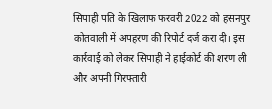सिपाही पति के खिलाफ फरवरी 2022 को हसनपुर कोतवाली में अपहरण की रिपोर्ट दर्ज करा दी। इस कार्रवाई को लेकर सिपाही ने हाईकोर्ट की शरण ली और अपनी गिरफ्तारी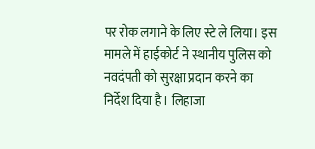पर रोक लगाने के लिए स्टे ले लिया। इस मामले में हाईकोर्ट ने स्थानीय पुलिस को नवदंपती को सुरक्षा प्रदान करने का निर्देश दिया है। लिहाजा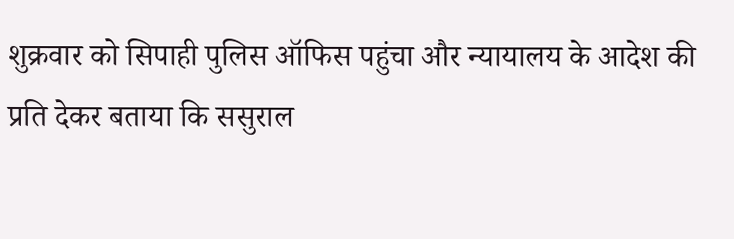शुक्रवार को सिपाही पुलिस ऑफिस पहुंचा और न्यायालय के आदेश की प्रति देकर बताया कि ससुराल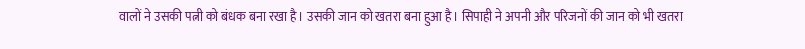वालों ने उसकी पत्नी को बंधक बना रखा है। उसकी जान को खतरा बना हुआ है। सिपाही ने अपनी और परिजनों की जान को भी खतरा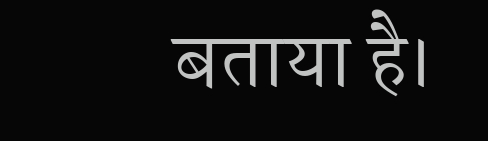बताया है।